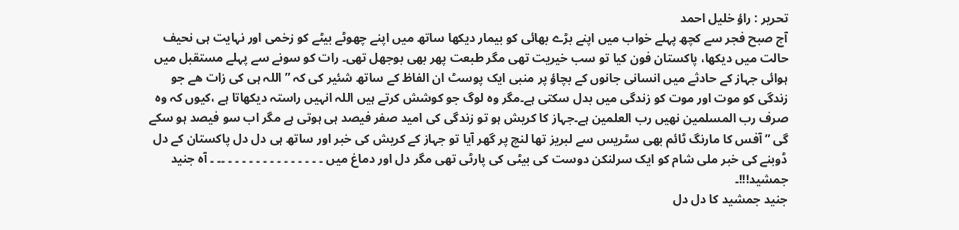تحریر : راؤ خلیل احمد
آج صبح فجر سے کچھ پہلے خواب میں اپنے بڑے بھائی کو بیمار دیکھا ساتھ میں اپنے چھوٹے بیٹے کو زخمی اور نہایت ہی نحیف حالت میں دیکھا، پاکستان فون کیا تو سب خیریت تھی مگر طبعت پھر بھی بوجھل تھی۔ رات کو سونے سے پہلے مستقبل میں ہوائی جہاز کے حادثے میں انسانی جانوں کے بچاؤ پر منبی ایک پوسٹ ان الفاظ کے ساتھ شئیر کی کہ ” اللہ ہی کی زات ھے جو زندگی کو موت اور موت کو زندگی میں بدل سکتی ہے۔مگر وہ لوگ جو کوشش کرتے ہیں اللہ انہیں راستہ دیکھاتا ہے ،کیوں کہ وہ صرف رب المسلمین نھیں رب العلمین ہے۔جہاز کا کریش ہو تو زندگی کی امید صفر فیصد ہی ہوتی ہے مگر اب سو فیصد ہو سکے گی ” آفس کا مارنگ ٹائم بھی سٹریس سے لبریز تھا لنچ پر گھر آیا تو جہاز کے کریش کی خبر اور ساتھ ہی دل دل پاکستان کے دل ڈوبنے کی خبر ملی شام کو ایک سرلنکن دوست کی بیٹی کی پارٹی تھی مگر دل اور دماغ میں ۔ ۔ ۔ ۔ ۔ ۔ ۔ ۔ ۔ ۔ ۔ ۔ ۔ ۔ ۔۔ ۔ آہ جنید جمشید!!!۔
جنید جمشید کا دل دل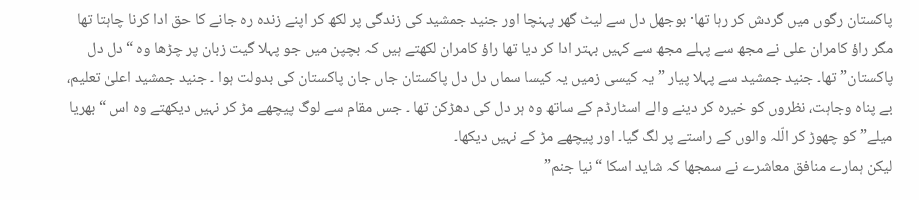پاکستان رگوں میں گردش کر رہا تھا· بوجھل دل سے لیٹ گھر پہنچا اور جنید جمشید کی زندگی پر لکھ کر اپنے زندہ رہ جانے کا حق ادا کرنا چاہتا تھا مگر راؤ کامران علی نے مجھ سے پہلے مجھ سے کہیں بہتر ادا کر دیا تھا راؤ کامران لکھتے ہیں کہ بچپن میں جو پہلا گیت زبان پر چڑھا وہ “دل دل پاکستان” تھا۔ جنید جمشید سے پہلا پیار ” یہ کیسی زمیں یہ کیسا سماں دل دل پاکستان جاں جان پاکستان کی بدولت ہوا ۔ جنید جمشید اعلیٰ تعلیم، بے پناہ وجاہت، نظروں کو خیرہ کر دینے والے اسٹارڈم کے ساتھ وہ ہر دل کی دھڑکن تھا ۔ جس مقام سے لوگ پیچھے مڑ کر نہیں دیکھتے وہ اس “بھریا میلے” کو چھوڑ کر الّلہ والوں کے راستے پر لگ گیا۔ اور پیچھے مڑ کے نہیں دیکھا۔
لیکن ہمارے منافق معاشرے نے سمجھا کہ شاید اسکا “نیا جنم”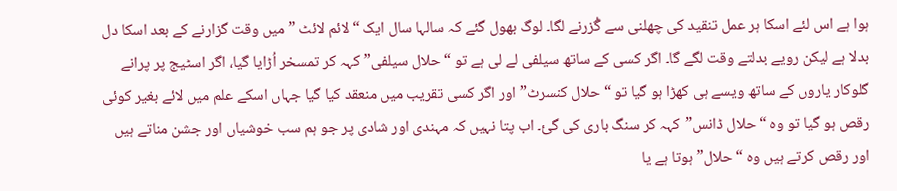ہوا ہے اس لئے اسکا ہر عمل تنقید کی چھلنی سے گُزرنے لگا۔ لوگ بھول گئے کہ سالہا سال ایک “لائم لائٹ ” میں وقت گزارنے کے بعد اسکا دل بدلا ہے لیکن رویے بدلتے وقت لگے گا۔ اگر کسی کے ساتھ سیلفی لے لی ہے تو “حلال سیلفی” کہہ کر تمسخر اُڑایا گیا، اگر اسٹیج پر پرانے گلوکار یاروں کے ساتھ ویسے ہی کھڑا ہو گیا تو “حلال کنسرٹ” اور اگر کسی تقریب میں منعقد کیا گیا جہاں اسکے علم میں لائے بغیر کوئی رقص ہو گیا تو وہ “حلال ڈانس”کہہ کر سنگ باری کی گئ۔ اب پتا نہیں کہ مہندی اور شادی پر جو ہم سب خوشیاں اور جشن مناتے ہیں اور رقص کرتے ہیں وہ “حلال” ہوتا ہے یا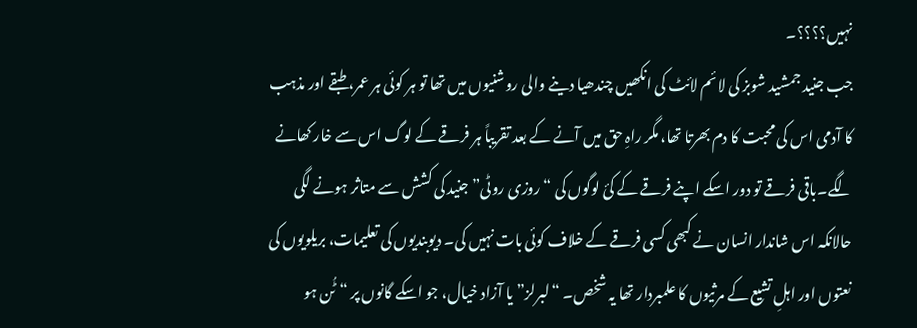نہیں؟؟؟؟۔
جب جنید جمشید شوبز کی لائم لائٹ کی انکھیں چندھیا دینے والی روشنیوں میں تھا تو ہر کوئی ہر عمر، طبقے اور مذہب کا آدمی اس کی محبت کا دم بھرتا تھا، مگر راہِ حق میں آنے کے بعد تقریباً ہر فرقے کے لوگ اس سے خار کھانے لگے۔باقی فرقے تو دور اسکے اپنے فرقے کے کئ لوگوں کی “روزی روٹی” جنید کی کشش سے متاثر ہونے لگی حالانکہ اس شاندار انسان نے کبھی کسی فرقے کے خلاف کوئی بات نہیں کی۔ دیوبندیوں کی تعلیمات، بریلویوں کی نعتوں اور اہلِ تشیع کے مرثیوں کا علمبردار تھا یہ شخص۔ “لبرلز” یا آزاد خیال، جو اسکے گانوں پر “ٹُن ہو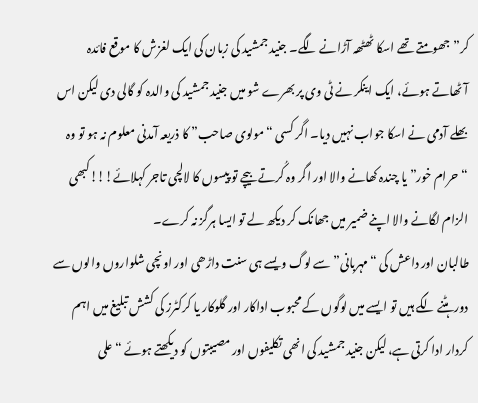کر” جھومتے تھے اسکا ٹھٹھہ آڑانے لگے۔ جنید جمشید کی زبان کی ایک لغزش کا موقع فائدہ آٹھاتے ہوئے، ایک اینکر نے ٹی وی پر بھرے شو میں جنید جمشید کی والدہ کو گالی دی لیکن اس بھلے آدمی نے اسکا جواب نہیں دیا۔ اگر کسی “مولوی صاحب” کا ذریعہ آمدنی معلوم نہ ہو تو وہ “حرام خور” یا چندہ کھانے والا اور اگر وہ کُرتے بیچے تو پیسوں کا لالچی تاجر کہلائے!!!کبھی الزام لگانے والا اپنے ضمیر میں جھانک کر دیکھ لے تو ایسا ہرگز نہ کرے۔
طالبان اور داعش کی “مہربانی” سے لوگ ویسے ہی سنت داڑھی اور اونچی شلواروں والوں سے دور ہٹنے لگے ہیں تو ایسے میں لوگوں کے محبوب اداکار اور گلوکار یا کرکٹرز کی کشش تبلیغ میں اہم کردار ادا کرتی ہے، لیکن جنید جمشید کی انھی تکلیفوں اور مصیبتوں کو دیکھتے ہوئے “علی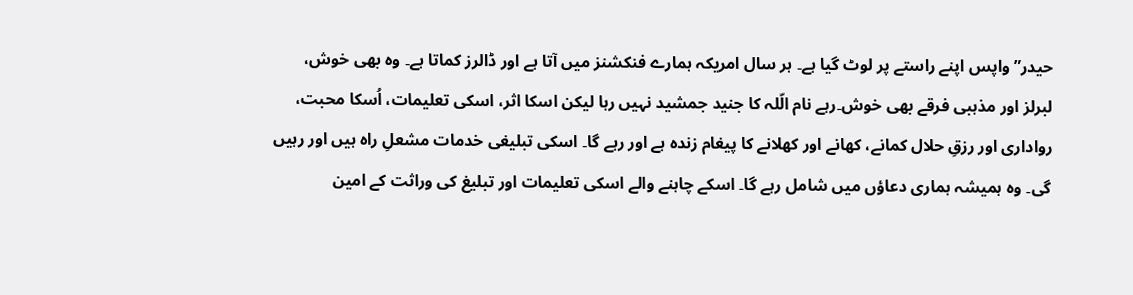حیدر”واپس اپنے راستے پر لوٹ گیا ہے۔ ہر سال امریکہ ہمارے فنکشنز میں آتا ہے اور ڈالرز کماتا ہے۔ وہ بھی خوش، لبرلز اور مذہبی فرقے بھی خوش۔رہے نام الّلہ کا جنید جمشید نہیں رہا لیکن اسکا اثر، اسکی تعلیمات، اُسکا محبت، رواداری اور رزقِ حلال کمانے، کھانے اور کھلانے کا پیغام زندہ ہے اور رہے گا۔ اسکی تبلیغی خدمات مشعلِ راہ ہیں اور رہیں گی۔ وہ ہمیشہ ہماری دعاؤں میں شامل رہے گا۔ اسکے چاہنے والے اسکی تعلیمات اور تبلیغ کی وراثت کے امین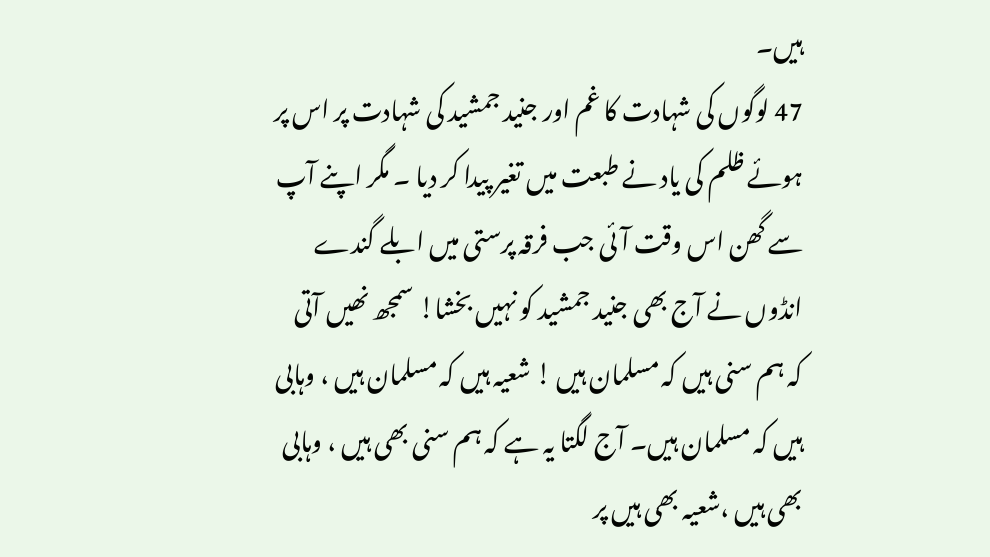ہیں۔
47 لوگوں کی شہادت کا غم اور جنید جمشید کی شہادت پر اس پر ہوئے ظلم کی یاد نے طبعت میں تغیر پیدا کر دیا ۔ مگر اپنے آپ سے گھن اس وقت آئی جب فرقہ پرستی میں ابلے گندے انڈوں نے آج بھی جنید جمشید کو نہیں بخشا! سمجھ نھیں آتی کہ ہم سنی ہیں کہ مسلمان ہیں ! شعیہ ہیں کہ مسلمان ہیں ، وہابی ہیں کہ مسلمان ہیں۔ آج لگتا یہ ہے کہ ہم سنی بھی ہیں ، وہابی بھی ہیں ،شعیہ بھی ہیں پر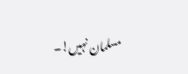مسلمان نہیں!۔